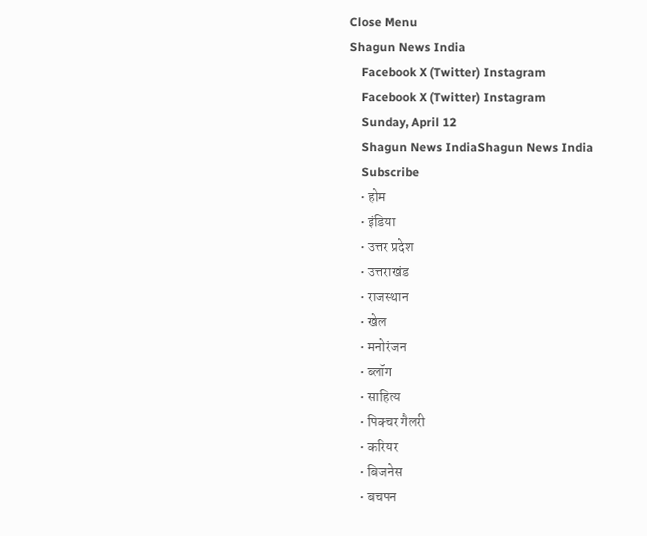Close Menu
Shagun News India
    Facebook X (Twitter) Instagram
    Facebook X (Twitter) Instagram
    Sunday, April 12
    Shagun News IndiaShagun News India
    Subscribe
    • होम
    • इंडिया
    • उत्तर प्रदेश
    • उत्तराखंड
    • राजस्थान
    • खेल
    • मनोरंजन
    • ब्लॉग
    • साहित्य
    • पिक्चर गैलरी
    • करियर
    • बिजनेस
    • बचपन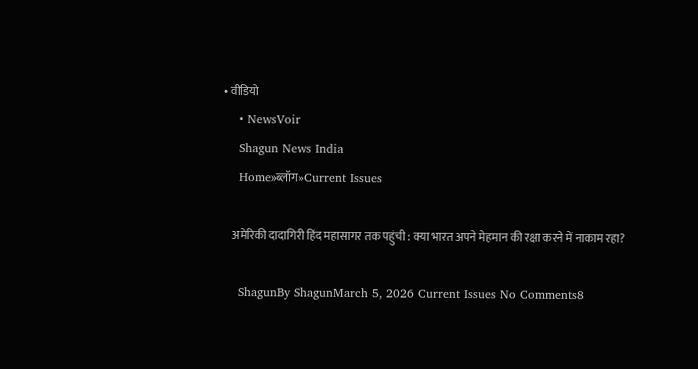• वीडियो
    • NewsVoir
    Shagun News India
    Home»ब्लॉग»Current Issues

    अमेरिकी दादागिरी हिंद महासागर तक पहुंची : क्या भारत अपने मेहमान की रक्षा करने में नाकाम रहा?

    ShagunBy ShagunMarch 5, 2026 Current Issues No Comments8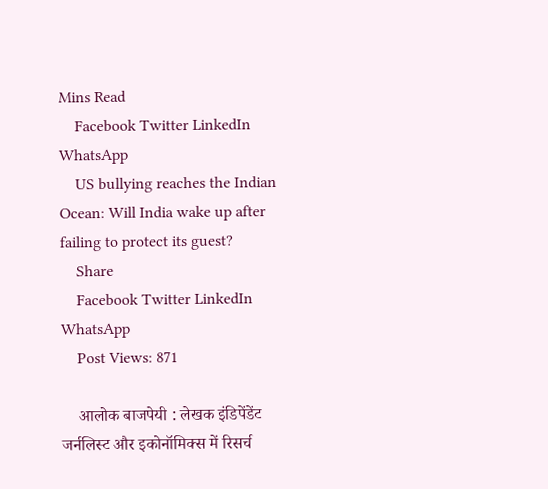Mins Read
    Facebook Twitter LinkedIn WhatsApp
    US bullying reaches the Indian Ocean: Will India wake up after failing to protect its guest?
    Share
    Facebook Twitter LinkedIn WhatsApp
    Post Views: 871

    आलोक बाजपेयी : लेखक इंडिपेंडेंट जर्नलिस्ट और इकोनॉमिक्स में रिसर्च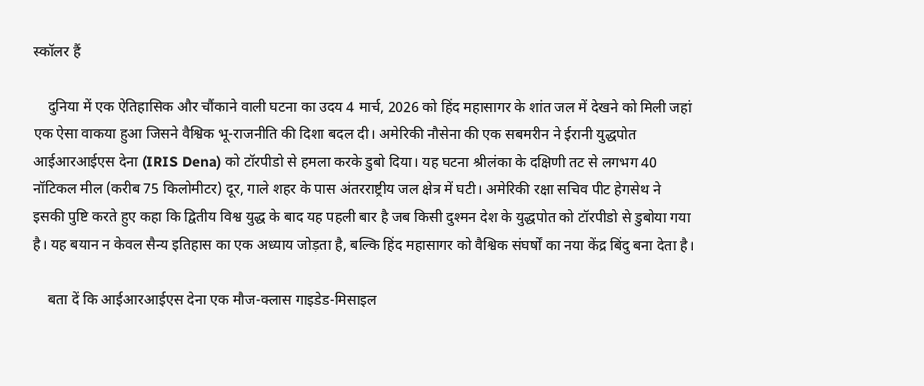स्कॉलर हैं

    दुनिया में एक ऐतिहासिक और चौंकाने वाली घटना का उदय 4 मार्च, 2026 को हिंद महासागर के शांत जल में देखने को मिली जहां एक ऐसा वाकया हुआ जिसने वैश्विक भू-राजनीति की दिशा बदल दी। अमेरिकी नौसेना की एक सबमरीन ने ईरानी युद्धपोत आईआरआईएस देना (IRIS Dena) को टॉरपीडो से हमला करके डुबो दिया। यह घटना श्रीलंका के दक्षिणी तट से लगभग 40 नॉटिकल मील (करीब 75 किलोमीटर) दूर, गाले शहर के पास अंतरराष्ट्रीय जल क्षेत्र में घटी। अमेरिकी रक्षा सचिव पीट हेगसेथ ने इसकी पुष्टि करते हुए कहा कि द्वितीय विश्व युद्ध के बाद यह पहली बार है जब किसी दुश्मन देश के युद्धपोत को टॉरपीडो से डुबोया गया है। यह बयान न केवल सैन्य इतिहास का एक अध्याय जोड़ता है, बल्कि हिंद महासागर को वैश्विक संघर्षों का नया केंद्र बिंदु बना देता है।

    बता दें कि आईआरआईएस देना एक मौज-क्लास गाइडेड-मिसाइल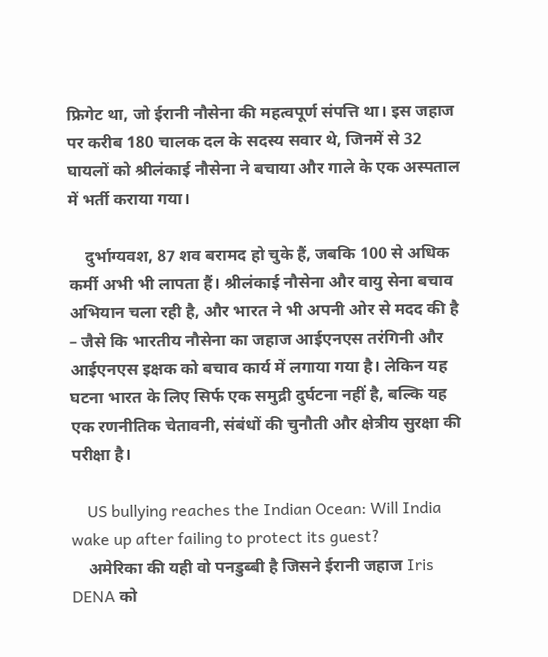फ्रिगेट था, जो ईरानी नौसेना की महत्वपूर्ण संपत्ति था। इस जहाज पर करीब 180 चालक दल के सदस्य सवार थे, जिनमें से 32 घायलों को श्रीलंकाई नौसेना ने बचाया और गाले के एक अस्पताल में भर्ती कराया गया।

    दुर्भाग्यवश, 87 शव बरामद हो चुके हैं, जबकि 100 से अधिक कर्मी अभी भी लापता हैं। श्रीलंकाई नौसेना और वायु सेना बचाव अभियान चला रही है, और भारत ने भी अपनी ओर से मदद की है – जैसे कि भारतीय नौसेना का जहाज आईएनएस तरंगिनी और आईएनएस इक्षक को बचाव कार्य में लगाया गया है। लेकिन यह घटना भारत के लिए सिर्फ एक समुद्री दुर्घटना नहीं है, बल्कि यह एक रणनीतिक चेतावनी, संबंधों की चुनौती और क्षेत्रीय सुरक्षा की परीक्षा है।

    US bullying reaches the Indian Ocean: Will India wake up after failing to protect its guest?
    अमेरिका की यही वो पनडुब्बी है जिसने ईरानी जहाज Iris DENA को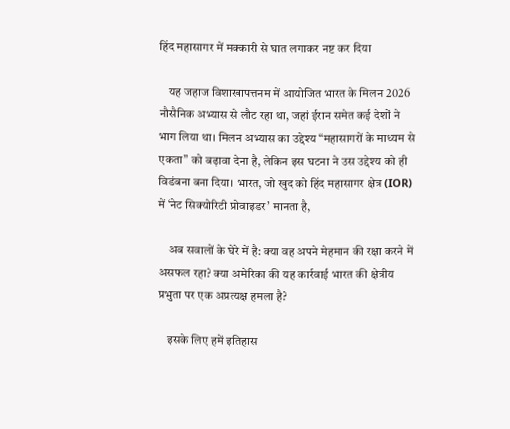हिंद महासागर में मक्कारी से घात लगाकर नष्ट कर दिया

    यह जहाज विशाखापत्तनम में आयोजित भारत के मिलन 2026 नौसैनिक अभ्यास से लौट रहा था, जहां ईरान समेत कई देशों ने भाग लिया था। मिलन अभ्यास का उद्देश्य “महासागरों के माध्यम से एकता” को बढ़ावा देना है, लेकिन इस घटना ने उस उद्देश्य को ही विडंबना बना दिया। भारत, जो खुद को हिंद महासागर क्षेत्र (IOR) में ‘नेट सिक्योरिटी प्रोवाइडर’ मानता है,

    अब सवालों के घेरे में है: क्या वह अपने मेहमान की रक्षा करने में असफल रहा? क्या अमेरिका की यह कार्रवाई भारत की क्षेत्रीय प्रभुता पर एक अप्रत्यक्ष हमला है?

    इसके लिए हमें इतिहास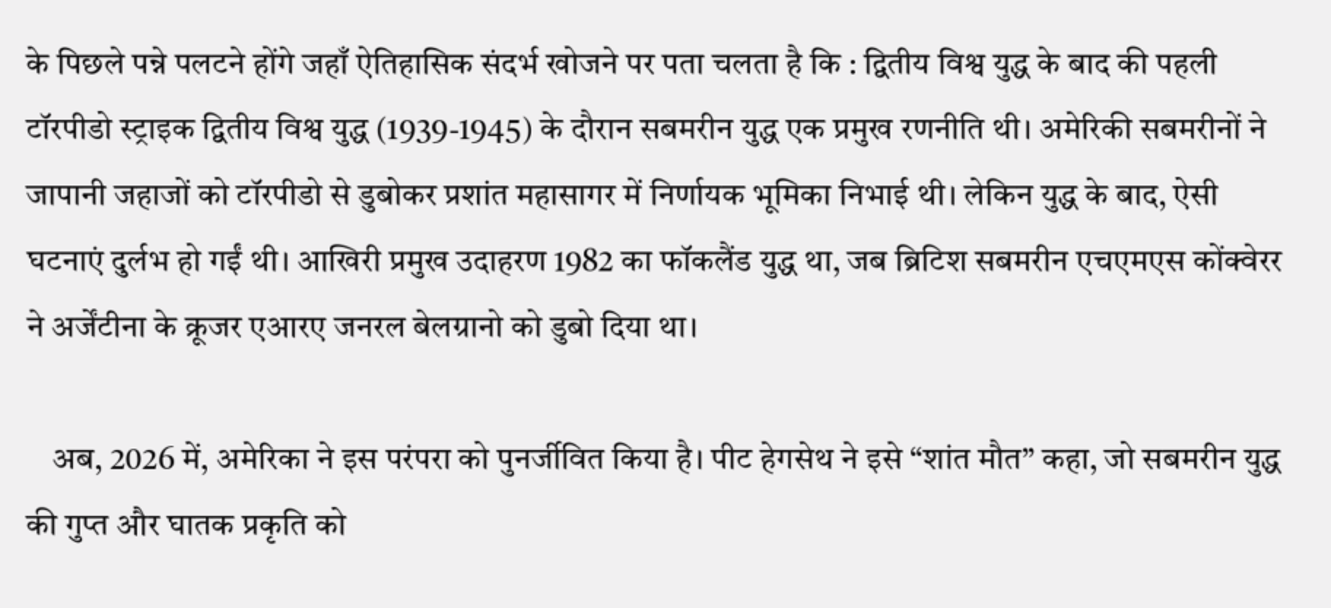के पिछले पन्ने पलटने होंगे जहाँ ऐतिहासिक संदर्भ खोजने पर पता चलता है कि : द्वितीय विश्व युद्ध के बाद की पहली टॉरपीडो स्ट्राइक द्वितीय विश्व युद्ध (1939-1945) के दौरान सबमरीन युद्ध एक प्रमुख रणनीति थी। अमेरिकी सबमरीनों ने जापानी जहाजों को टॉरपीडो से डुबोकर प्रशांत महासागर में निर्णायक भूमिका निभाई थी। लेकिन युद्ध के बाद, ऐसी घटनाएं दुर्लभ हो गईं थी। आखिरी प्रमुख उदाहरण 1982 का फॉकलैंड युद्ध था, जब ब्रिटिश सबमरीन एचएमएस कोंक्वेरर ने अर्जेंटीना के क्रूजर एआरए जनरल बेलग्रानो को डुबो दिया था।

    अब, 2026 में, अमेरिका ने इस परंपरा को पुनर्जीवित किया है। पीट हेगसेथ ने इसे “शांत मौत” कहा, जो सबमरीन युद्ध की गुप्त और घातक प्रकृति को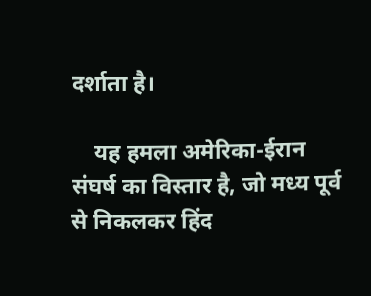दर्शाता है।

    यह हमला अमेरिका-ईरान संघर्ष का विस्तार है, जो मध्य पूर्व से निकलकर हिंद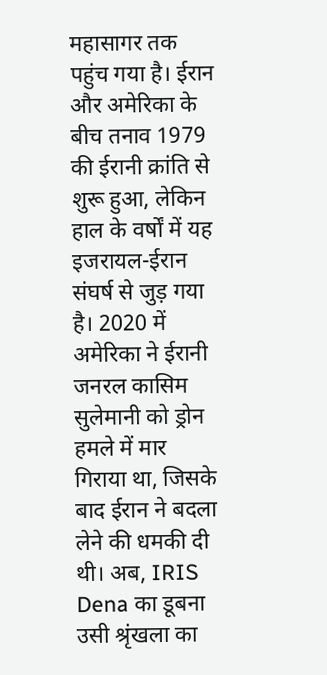महासागर तक पहुंच गया है। ईरान और अमेरिका के बीच तनाव 1979 की ईरानी क्रांति से शुरू हुआ, लेकिन हाल के वर्षों में यह इजरायल-ईरान संघर्ष से जुड़ गया है। 2020 में अमेरिका ने ईरानी जनरल कासिम सुलेमानी को ड्रोन हमले में मार गिराया था, जिसके बाद ईरान ने बदला लेने की धमकी दी थी। अब, IRIS Dena का डूबना उसी श्रृंखला का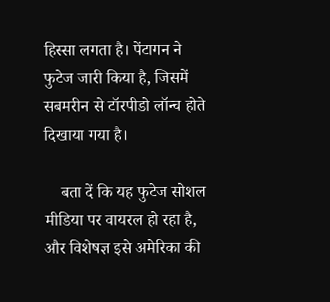हिस्सा लगता है। पेंटागन ने फुटेज जारी किया है, जिसमें सबमरीन से टॉरपीडो लॉन्च होते दिखाया गया है।

    बता दें कि यह फुटेज सोशल मीडिया पर वायरल हो रहा है, और विशेषज्ञ इसे अमेरिका की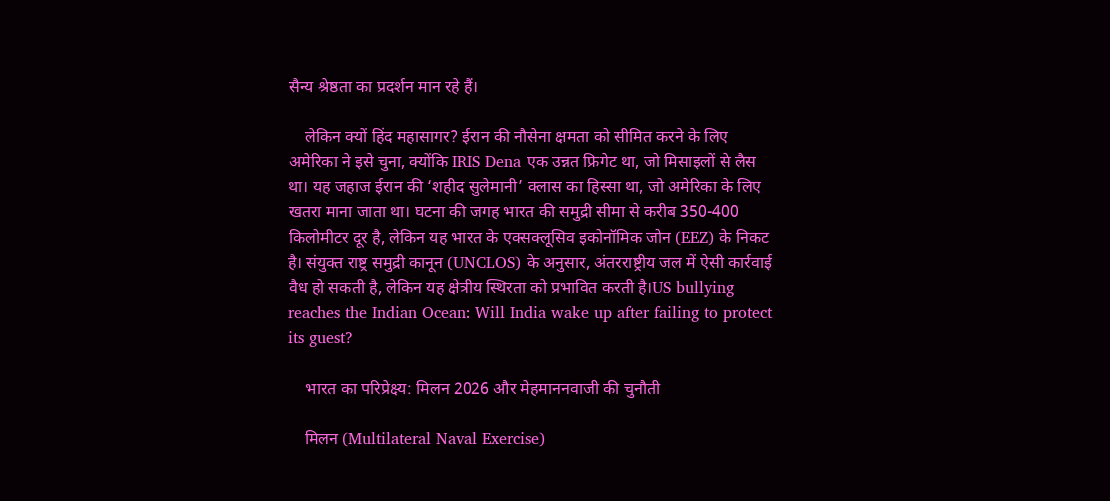सैन्य श्रेष्ठता का प्रदर्शन मान रहे हैं।

    लेकिन क्यों हिंद महासागर? ईरान की नौसेना क्षमता को सीमित करने के लिए अमेरिका ने इसे चुना, क्योंकि IRIS Dena एक उन्नत फ्रिगेट था, जो मिसाइलों से लैस था। यह जहाज ईरान की ‘शहीद सुलेमानी’ क्लास का हिस्सा था, जो अमेरिका के लिए खतरा माना जाता था। घटना की जगह भारत की समुद्री सीमा से करीब 350-400 किलोमीटर दूर है, लेकिन यह भारत के एक्सक्लूसिव इकोनॉमिक जोन (EEZ) के निकट है। संयुक्त राष्ट्र समुद्री कानून (UNCLOS) के अनुसार, अंतरराष्ट्रीय जल में ऐसी कार्रवाई वैध हो सकती है, लेकिन यह क्षेत्रीय स्थिरता को प्रभावित करती है।US bullying reaches the Indian Ocean: Will India wake up after failing to protect its guest?

    भारत का परिप्रेक्ष्य: मिलन 2026 और मेहमाननवाजी की चुनौती

    मिलन (Multilateral Naval Exercise)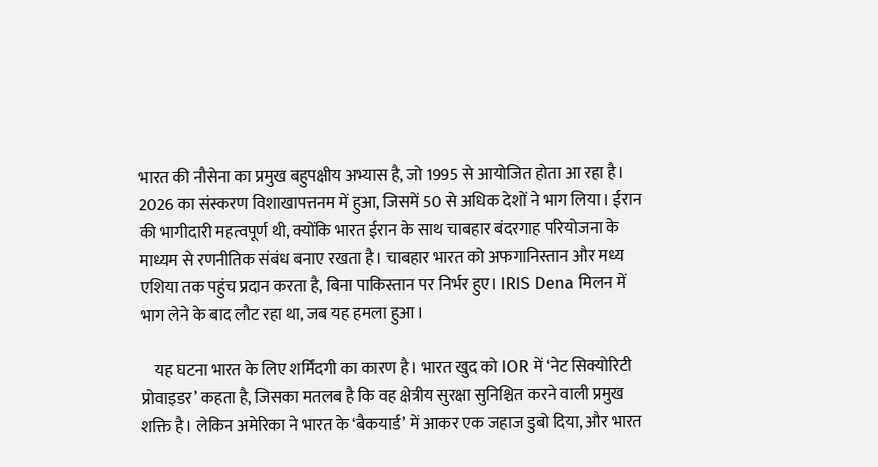भारत की नौसेना का प्रमुख बहुपक्षीय अभ्यास है, जो 1995 से आयोजित होता आ रहा है। 2026 का संस्करण विशाखापत्तनम में हुआ, जिसमें 50 से अधिक देशों ने भाग लिया। ईरान की भागीदारी महत्वपूर्ण थी, क्योंकि भारत ईरान के साथ चाबहार बंदरगाह परियोजना के माध्यम से रणनीतिक संबंध बनाए रखता है। चाबहार भारत को अफगानिस्तान और मध्य एशिया तक पहुंच प्रदान करता है, बिना पाकिस्तान पर निर्भर हुए। IRIS Dena मिलन में भाग लेने के बाद लौट रहा था, जब यह हमला हुआ।

    यह घटना भारत के लिए शर्मिंदगी का कारण है। भारत खुद को IOR में ‘नेट सिक्योरिटी प्रोवाइडर’ कहता है, जिसका मतलब है कि वह क्षेत्रीय सुरक्षा सुनिश्चित करने वाली प्रमुख शक्ति है। लेकिन अमेरिका ने भारत के ‘बैकयार्ड’ में आकर एक जहाज डुबो दिया, और भारत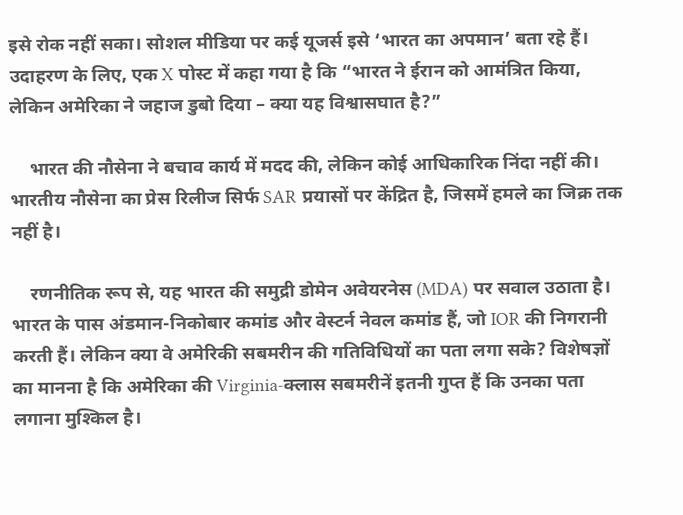इसे रोक नहीं सका। सोशल मीडिया पर कई यूजर्स इसे ‘भारत का अपमान’ बता रहे हैं। उदाहरण के लिए, एक X पोस्ट में कहा गया है कि “भारत ने ईरान को आमंत्रित किया, लेकिन अमेरिका ने जहाज डुबो दिया – क्या यह विश्वासघात है?”

    भारत की नौसेना ने बचाव कार्य में मदद की, लेकिन कोई आधिकारिक निंदा नहीं की। भारतीय नौसेना का प्रेस रिलीज सिर्फ SAR प्रयासों पर केंद्रित है, जिसमें हमले का जिक्र तक नहीं है।

    रणनीतिक रूप से, यह भारत की समुद्री डोमेन अवेयरनेस (MDA) पर सवाल उठाता है। भारत के पास अंडमान-निकोबार कमांड और वेस्टर्न नेवल कमांड हैं, जो IOR की निगरानी करती हैं। लेकिन क्या वे अमेरिकी सबमरीन की गतिविधियों का पता लगा सके? विशेषज्ञों का मानना है कि अमेरिका की Virginia-क्लास सबमरीनें इतनी गुप्त हैं कि उनका पता लगाना मुश्किल है।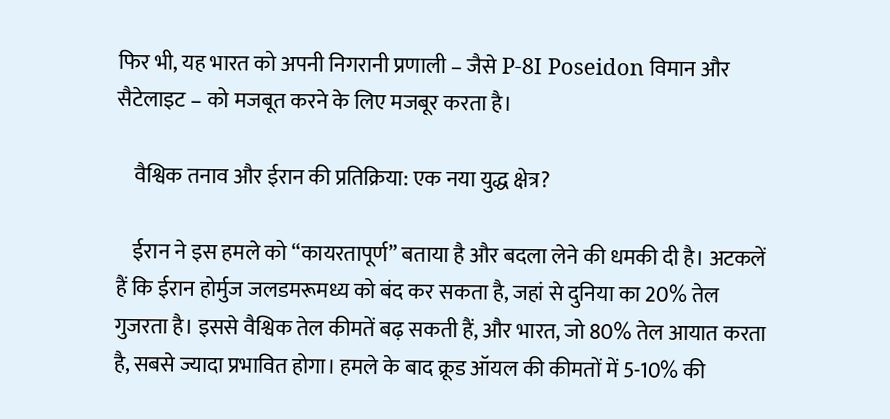फिर भी, यह भारत को अपनी निगरानी प्रणाली – जैसे P-8I Poseidon विमान और सैटेलाइट – को मजबूत करने के लिए मजबूर करता है।

    वैश्विक तनाव और ईरान की प्रतिक्रिया: एक नया युद्ध क्षेत्र?

    ईरान ने इस हमले को “कायरतापूर्ण” बताया है और बदला लेने की धमकी दी है। अटकलें हैं कि ईरान होर्मुज जलडमरूमध्य को बंद कर सकता है, जहां से दुनिया का 20% तेल गुजरता है। इससे वैश्विक तेल कीमतें बढ़ सकती हैं, और भारत, जो 80% तेल आयात करता है, सबसे ज्यादा प्रभावित होगा। हमले के बाद क्रूड ऑयल की कीमतों में 5-10% की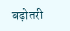बढ़ोतरी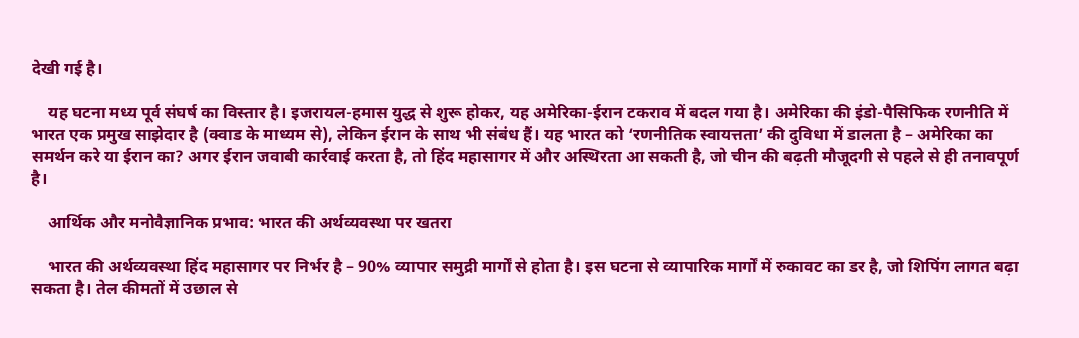देखी गई है।

    यह घटना मध्य पूर्व संघर्ष का विस्तार है। इजरायल-हमास युद्ध से शुरू होकर, यह अमेरिका-ईरान टकराव में बदल गया है। अमेरिका की इंडो-पैसिफिक रणनीति में भारत एक प्रमुख साझेदार है (क्वाड के माध्यम से), लेकिन ईरान के साथ भी संबंध हैं। यह भारत को ‘रणनीतिक स्वायत्तता’ की दुविधा में डालता है – अमेरिका का समर्थन करे या ईरान का? अगर ईरान जवाबी कार्रवाई करता है, तो हिंद महासागर में और अस्थिरता आ सकती है, जो चीन की बढ़ती मौजूदगी से पहले से ही तनावपूर्ण है।

    आर्थिक और मनोवैज्ञानिक प्रभाव: भारत की अर्थव्यवस्था पर खतरा

    भारत की अर्थव्यवस्था हिंद महासागर पर निर्भर है – 90% व्यापार समुद्री मार्गों से होता है। इस घटना से व्यापारिक मार्गों में रुकावट का डर है, जो शिपिंग लागत बढ़ा सकता है। तेल कीमतों में उछाल से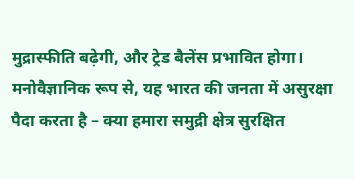मुद्रास्फीति बढ़ेगी, और ट्रेड बैलेंस प्रभावित होगा। मनोवैज्ञानिक रूप से, यह भारत की जनता में असुरक्षा पैदा करता है – क्या हमारा समुद्री क्षेत्र सुरक्षित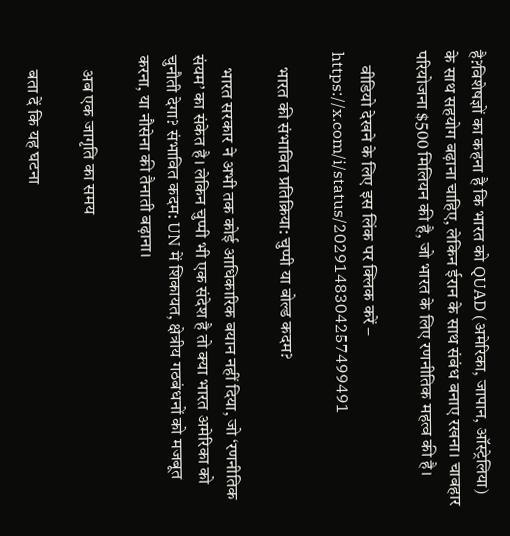है?विशेषज्ञों का कहना है कि भारत को QUAD (अमेरिका, जापान, ऑस्ट्रेलिया) के साथ सहयोग बढ़ाना चाहिए, लेकिन ईरान के साथ संबंध बनाए रखना। चाबहार परियोजना $500 मिलियन की है, जो भारत के लिए रणनीतिक महत्व की है।

    वीडियो देखने के लिए इस लिंक पर क्लिक करें – https://x.com/i/status/2029148304257499491

    भारत की संभावित प्रतिक्रिया: चुप्पी या बोल्ड कदम?

    भारत सरकार ने अभी तक कोई आधिकारिक बयान नहीं दिया, जो ‘रणनीतिक संयम’ का संकेत है। लेकिन चुप्पी भी एक संदेश है तो क्या भारत अमेरिका को चुनौती देगा? संभावित कदम: UN में शिकायत, क्षेत्रीय गठबंधनों को मजबूत करना, या नौसेना की तैनाती बढ़ाना।

    अब एक जागृति का समय

    बता दें कि यह घटना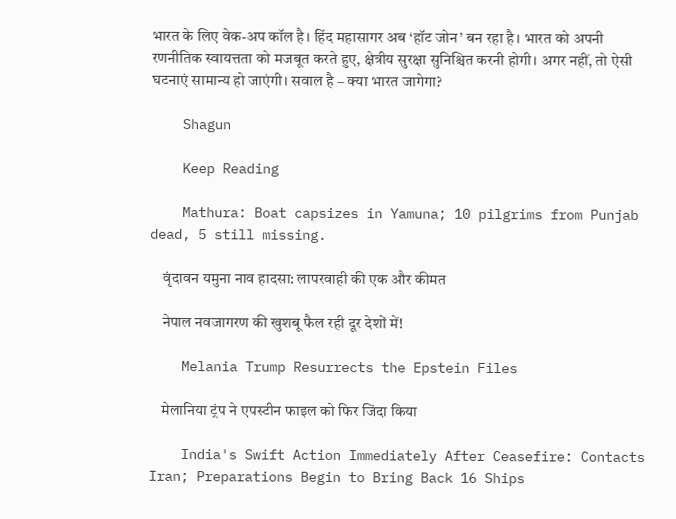भारत के लिए वेक-अप कॉल है। हिंद महासागर अब ‘हॉट जोन’ बन रहा है। भारत को अपनी रणनीतिक स्वायत्तता को मजबूत करते हुए, क्षेत्रीय सुरक्षा सुनिश्चित करनी होगी। अगर नहीं, तो ऐसी घटनाएं सामान्य हो जाएंगी। सवाल है – क्या भारत जागेगा?

    Shagun

    Keep Reading

    Mathura: Boat capsizes in Yamuna; 10 pilgrims from Punjab dead, 5 still missing.

    वृंदावन यमुना नाव हादसा: लापरवाही की एक और कीमत

    नेपाल नवजागरण की खुशबू फैल रही दूर देशों में!

    Melania Trump Resurrects the Epstein Files

    मेलानिया ट्रंप ने एपस्टीन फाइल को फिर जिंदा किया

    India's Swift Action Immediately After Ceasefire: Contacts Iran; Preparations Begin to Bring Back 16 Ships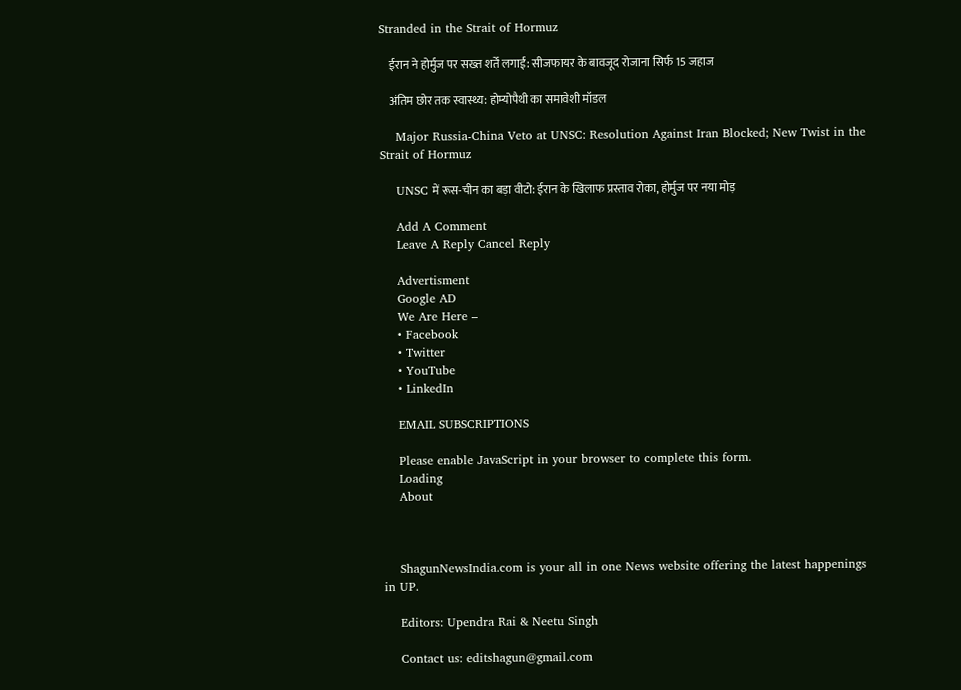Stranded in the Strait of Hormuz

    ईरान ने होर्मुज पर सख्त शर्तें लगाईं: सीजफायर के बावजूद रोजाना सिर्फ 15 जहाज

    अंतिम छोर तक स्वास्थ्य: होम्योपैथी का समावेशी मॉडल

    Major Russia-China Veto at UNSC: Resolution Against Iran Blocked; New Twist in the Strait of Hormuz

    UNSC में रूस-चीन का बड़ा वीटो: ईरान के खिलाफ प्रस्ताव रोका, होर्मुज पर नया मोड़

    Add A Comment
    Leave A Reply Cancel Reply

    Advertisment
    Google AD
    We Are Here –
    • Facebook
    • Twitter
    • YouTube
    • LinkedIn

    EMAIL SUBSCRIPTIONS

    Please enable JavaScript in your browser to complete this form.
    Loading
    About



    ShagunNewsIndia.com is your all in one News website offering the latest happenings in UP.

    Editors: Upendra Rai & Neetu Singh

    Contact us: editshagun@gmail.com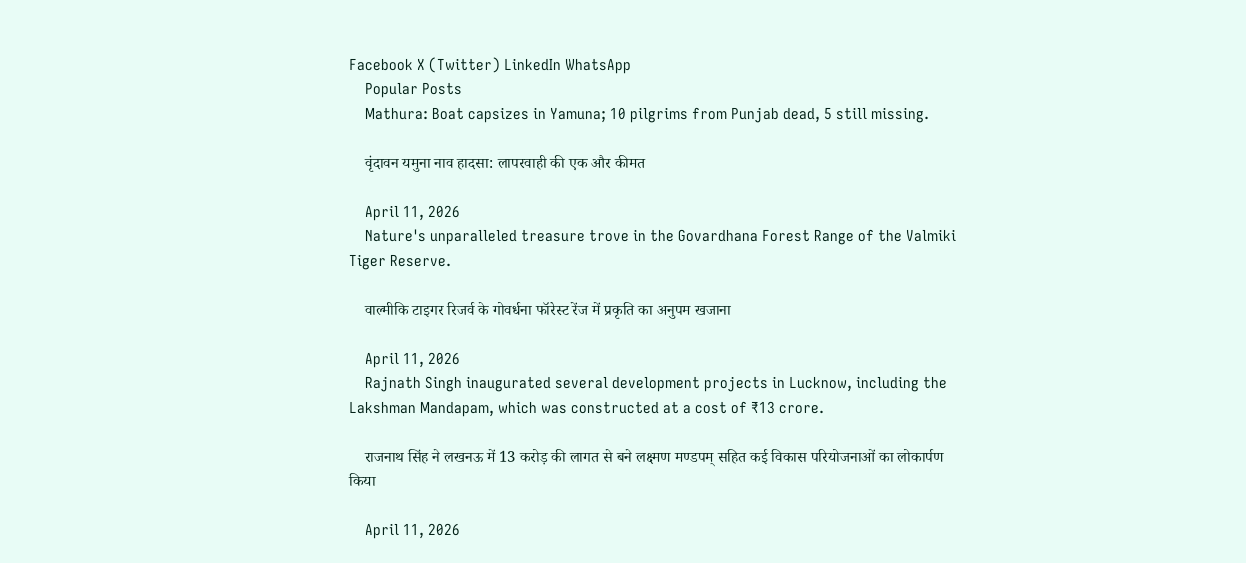Facebook X (Twitter) LinkedIn WhatsApp
    Popular Posts
    Mathura: Boat capsizes in Yamuna; 10 pilgrims from Punjab dead, 5 still missing.

    वृंदावन यमुना नाव हादसा: लापरवाही की एक और कीमत

    April 11, 2026
    Nature's unparalleled treasure trove in the Govardhana Forest Range of the Valmiki Tiger Reserve.

    वाल्मीकि टाइगर रिजर्व के गोवर्धना फॉरेस्ट रेंज में प्रकृति का अनुपम खजाना

    April 11, 2026
    Rajnath Singh inaugurated several development projects in Lucknow, including the Lakshman Mandapam, which was constructed at a cost of ₹13 crore.

    राजनाथ सिंह ने लखनऊ में 13 करोड़ की लागत से बने लक्ष्मण मण्डपम् सहित कई विकास परियोजनाओं का लोकार्पण किया

    April 11, 2026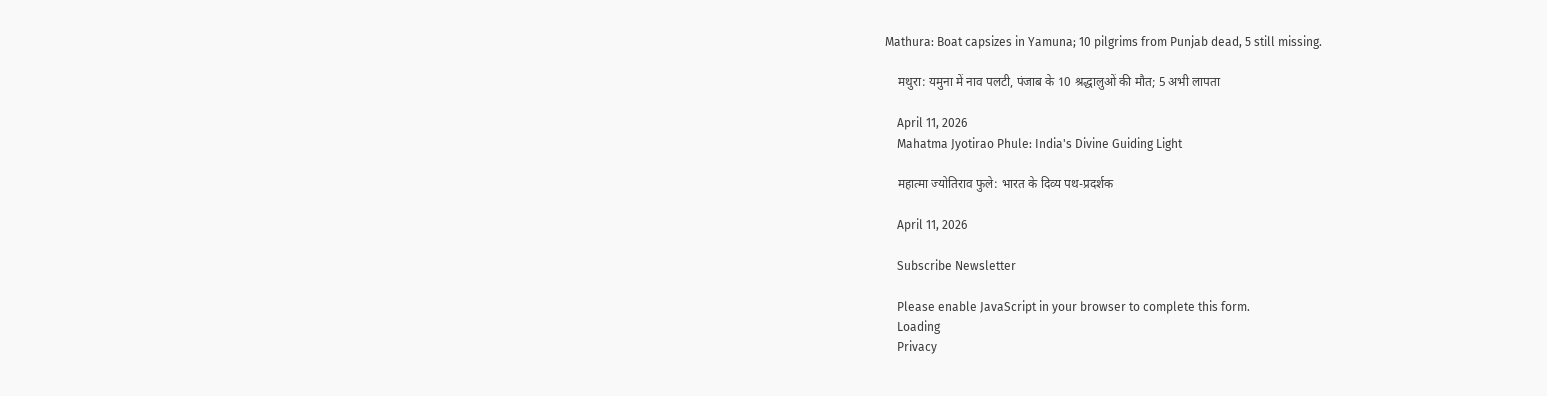Mathura: Boat capsizes in Yamuna; 10 pilgrims from Punjab dead, 5 still missing.

    मथुरा: यमुना में नाव पलटी, पंजाब के 10 श्रद्धालुओं की मौत; 5 अभी लापता

    April 11, 2026
    Mahatma Jyotirao Phule: India's Divine Guiding Light

    महात्मा ज्योतिराव फुले: भारत के दिव्य पथ-प्रदर्शक

    April 11, 2026

    Subscribe Newsletter

    Please enable JavaScript in your browser to complete this form.
    Loading
    Privacy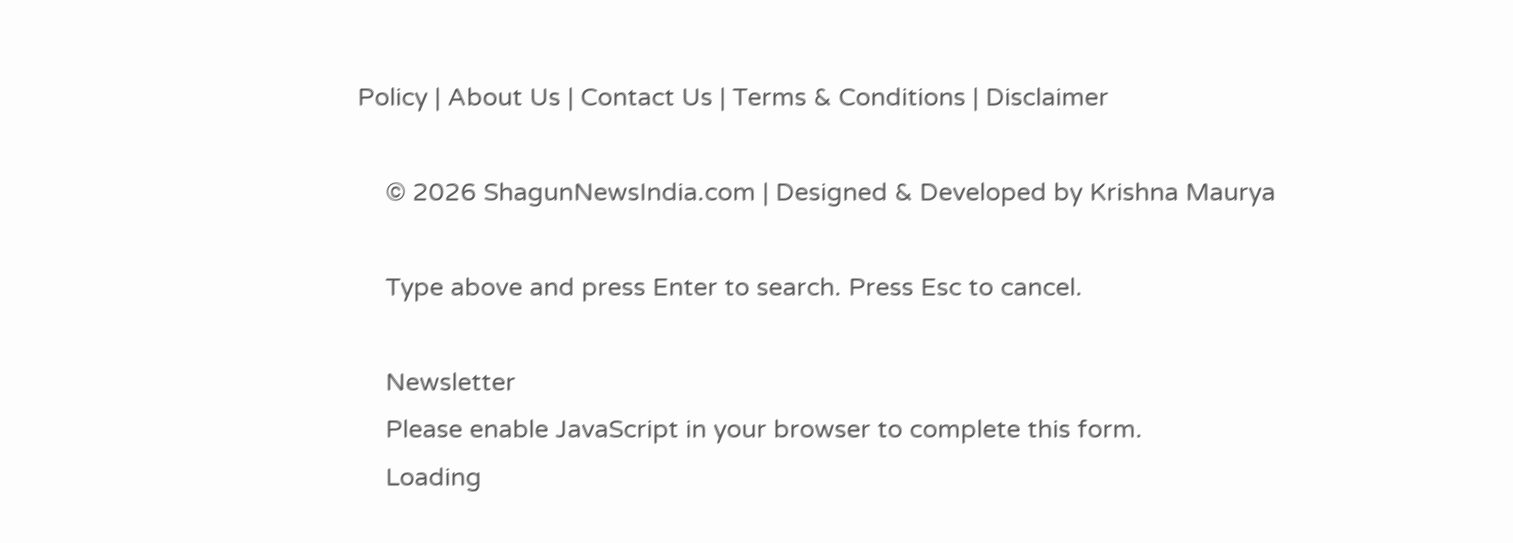Policy | About Us | Contact Us | Terms & Conditions | Disclaimer

    © 2026 ShagunNewsIndia.com | Designed & Developed by Krishna Maurya

    Type above and press Enter to search. Press Esc to cancel.

    Newsletter
    Please enable JavaScript in your browser to complete this form.
    Loading